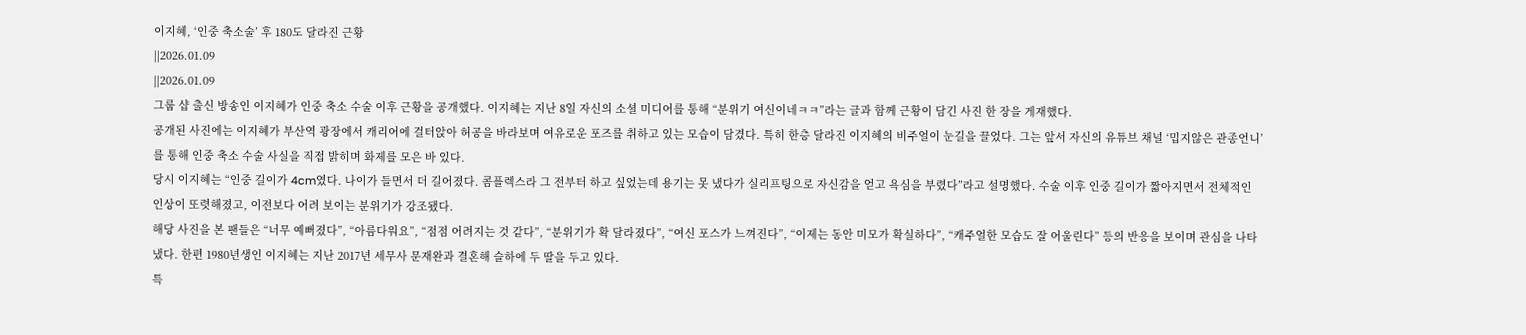이지혜, ‘인중 축소술’ 후 180도 달라진 근황
||2026.01.09
||2026.01.09
그룹 샵 출신 방송인 이지혜가 인중 축소 수술 이후 근황을 공개했다. 이지혜는 지난 8일 자신의 소셜 미디어를 통해 “분위기 여신이네ㅋㅋ”라는 글과 함께 근황이 담긴 사진 한 장을 게재했다.
공개된 사진에는 이지혜가 부산역 광장에서 캐리어에 걸터앉아 허공을 바라보며 여유로운 포즈를 취하고 있는 모습이 담겼다. 특히 한층 달라진 이지혜의 비주얼이 눈길을 끌었다. 그는 앞서 자신의 유튜브 채널 ‘밉지않은 관종언니’를 통해 인중 축소 수술 사실을 직접 밝히며 화제를 모은 바 있다.
당시 이지혜는 “인중 길이가 4cm였다. 나이가 들면서 더 길어졌다. 콤플렉스라 그 전부터 하고 싶었는데 용기는 못 냈다가 실리프팅으로 자신감을 얻고 욕심을 부렸다”라고 설명했다. 수술 이후 인중 길이가 짧아지면서 전체적인 인상이 또렷해졌고, 이전보다 어려 보이는 분위기가 강조됐다.
해당 사진을 본 팬들은 “너무 예뻐졌다”, “아름다워요”, “점점 어려지는 것 같다”, “분위기가 확 달라졌다”, “여신 포스가 느껴진다”, “이제는 동안 미모가 확실하다”, “캐주얼한 모습도 잘 어울린다” 등의 반응을 보이며 관심을 나타냈다. 한편 1980년생인 이지혜는 지난 2017년 세무사 문재완과 결혼해 슬하에 두 딸을 두고 있다.
특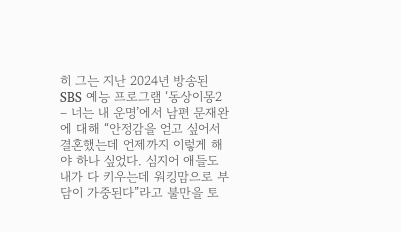히 그는 지난 2024년 방송된 SBS 예능 프로그램 ‘동상이몽2 – 너는 내 운명’에서 남편 문재완에 대해 “안정감을 얻고 싶어서 결혼했는데 언제까지 이렇게 해야 하나 싶었다. 심지어 애들도 내가 다 키우는데 워킹맘으로 부담이 가중된다”라고 불만을 토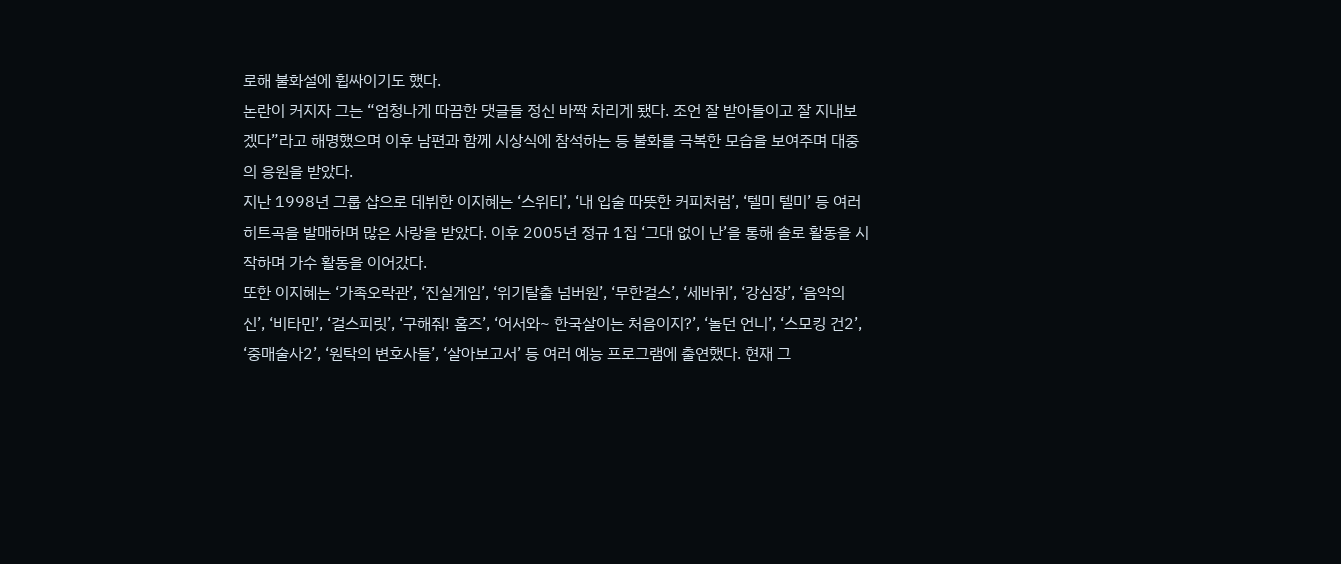로해 불화설에 휩싸이기도 했다.
논란이 커지자 그는 “엄청나게 따끔한 댓글들 정신 바짝 차리게 됐다. 조언 잘 받아들이고 잘 지내보겠다”라고 해명했으며 이후 남편과 함께 시상식에 참석하는 등 불화를 극복한 모습을 보여주며 대중의 응원을 받았다.
지난 1998년 그룹 샵으로 데뷔한 이지혜는 ‘스위티’, ‘내 입술 따뜻한 커피처럼’, ‘텔미 텔미’ 등 여러 히트곡을 발매하며 많은 사랑을 받았다. 이후 2005년 정규 1집 ‘그대 없이 난’을 통해 솔로 활동을 시작하며 가수 활동을 이어갔다.
또한 이지혜는 ‘가족오락관’, ‘진실게임’, ‘위기탈출 넘버원’, ‘무한걸스’, ‘세바퀴’, ‘강심장’, ‘음악의 신’, ‘비타민’, ‘걸스피릿’, ‘구해줘! 홈즈’, ‘어서와~ 한국살이는 처음이지?’, ‘놀던 언니’, ‘스모킹 건2’, ‘중매술사2’, ‘원탁의 변호사들’, ‘살아보고서’ 등 여러 예능 프로그램에 출연했다. 현재 그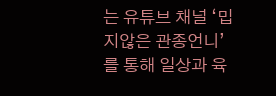는 유튜브 채널 ‘밉지않은 관종언니’를 통해 일상과 육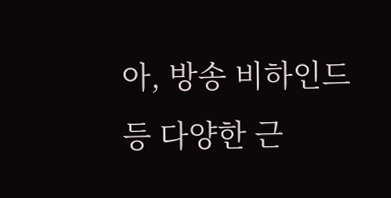아, 방송 비하인드 등 다양한 근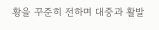황을 꾸준히 전하며 대중과 활발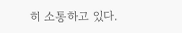히 소통하고 있다.